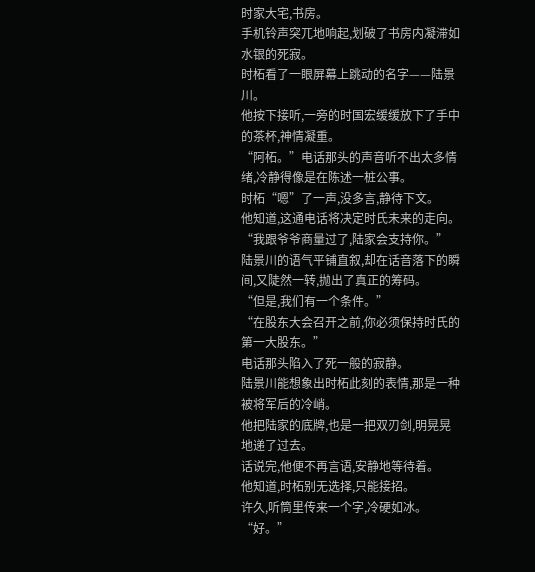时家大宅,书房。
手机铃声突兀地响起,划破了书房内凝滞如水银的死寂。
时柘看了一眼屏幕上跳动的名字——陆景川。
他按下接听,一旁的时国宏缓缓放下了手中的茶杯,神情凝重。
“阿柘。”电话那头的声音听不出太多情绪,冷静得像是在陈述一桩公事。
时柘“嗯”了一声,没多言,静待下文。
他知道,这通电话将决定时氏未来的走向。
“我跟爷爷商量过了,陆家会支持你。”
陆景川的语气平铺直叙,却在话音落下的瞬间,又陡然一转,抛出了真正的筹码。
“但是,我们有一个条件。”
“在股东大会召开之前,你必须保持时氏的第一大股东。”
电话那头陷入了死一般的寂静。
陆景川能想象出时柘此刻的表情,那是一种被将军后的冷峭。
他把陆家的底牌,也是一把双刃剑,明晃晃地递了过去。
话说完,他便不再言语,安静地等待着。
他知道,时柘别无选择,只能接招。
许久,听筒里传来一个字,冷硬如冰。
“好。”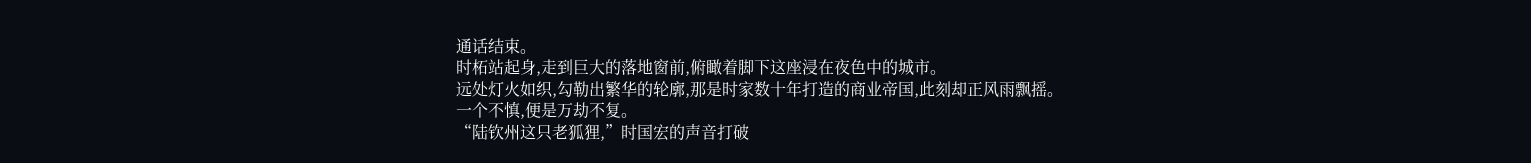通话结束。
时柘站起身,走到巨大的落地窗前,俯瞰着脚下这座浸在夜色中的城市。
远处灯火如织,勾勒出繁华的轮廓,那是时家数十年打造的商业帝国,此刻却正风雨飘摇。
一个不慎,便是万劫不复。
“陆钦州这只老狐狸,”时国宏的声音打破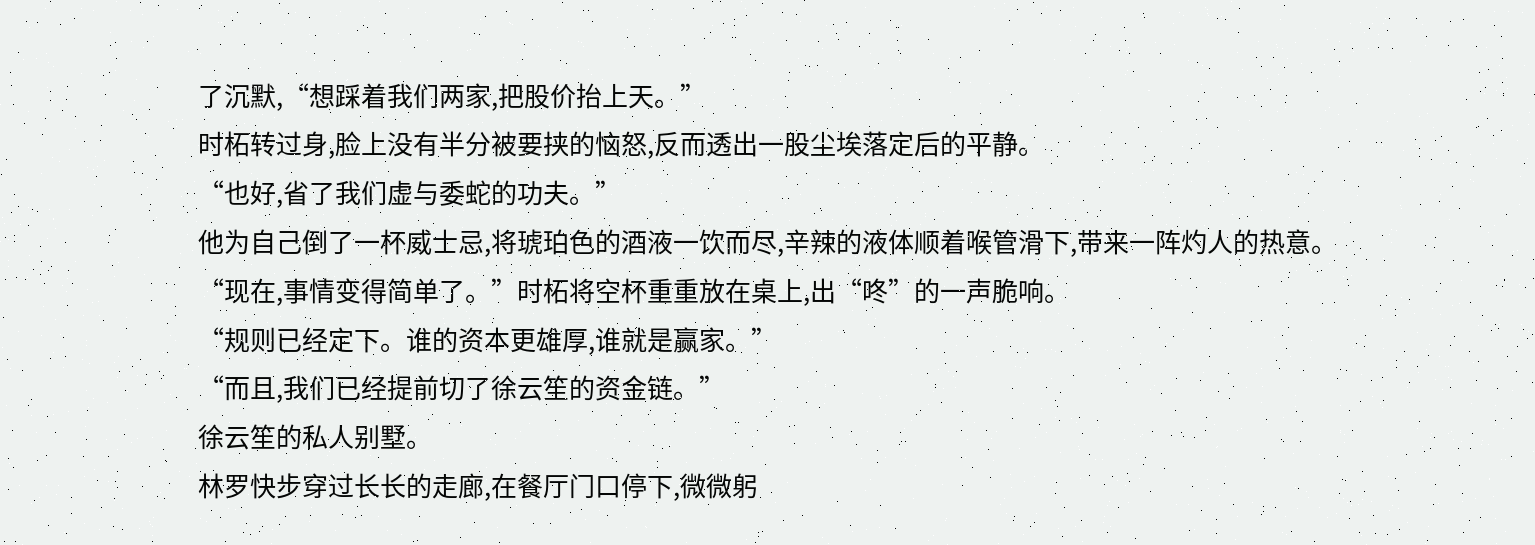了沉默,“想踩着我们两家,把股价抬上天。”
时柘转过身,脸上没有半分被要挟的恼怒,反而透出一股尘埃落定后的平静。
“也好,省了我们虚与委蛇的功夫。”
他为自己倒了一杯威士忌,将琥珀色的酒液一饮而尽,辛辣的液体顺着喉管滑下,带来一阵灼人的热意。
“现在,事情变得简单了。”时柘将空杯重重放在桌上,出“咚”的一声脆响。
“规则已经定下。谁的资本更雄厚,谁就是赢家。”
“而且,我们已经提前切了徐云笙的资金链。”
徐云笙的私人别墅。
林罗快步穿过长长的走廊,在餐厅门口停下,微微躬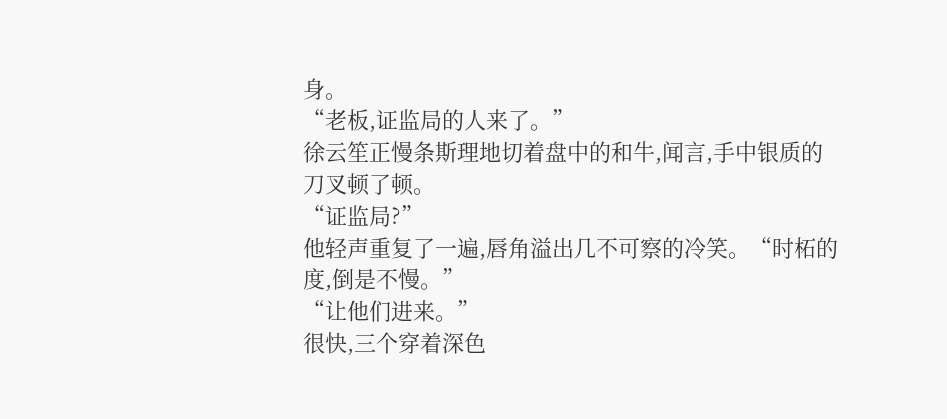身。
“老板,证监局的人来了。”
徐云笙正慢条斯理地切着盘中的和牛,闻言,手中银质的刀叉顿了顿。
“证监局?”
他轻声重复了一遍,唇角溢出几不可察的冷笑。“时柘的度,倒是不慢。”
“让他们进来。”
很快,三个穿着深色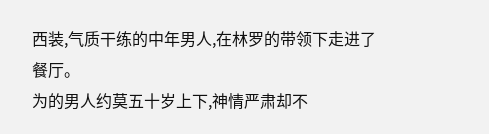西装,气质干练的中年男人,在林罗的带领下走进了餐厅。
为的男人约莫五十岁上下,神情严肃却不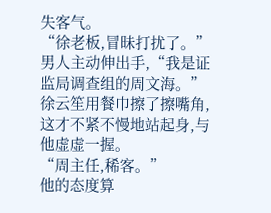失客气。
“徐老板,冒昧打扰了。”
男人主动伸出手,“我是证监局调查组的周文海。”
徐云笙用餐巾擦了擦嘴角,这才不紧不慢地站起身,与他虚虚一握。
“周主任,稀客。”
他的态度算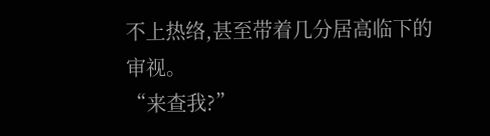不上热络,甚至带着几分居高临下的审视。
“来查我?”